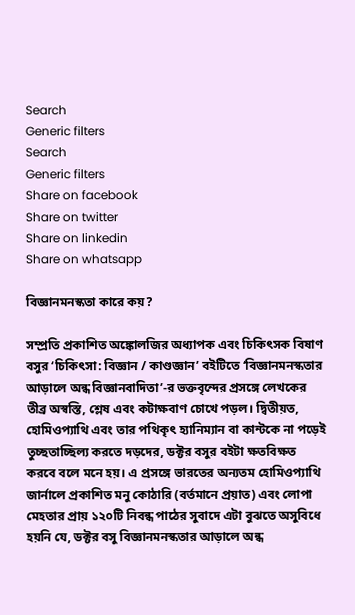Search
Generic filters
Search
Generic filters
Share on facebook
Share on twitter
Share on linkedin
Share on whatsapp

বিজ্ঞানমনস্কতা কারে কয়?

সম্প্রতি প্রকাশিত অঙ্কোলজির অধ্যাপক এবং চিকিৎসক বিষাণ বসুর ‘চিকিৎসা: বিজ্ঞান / কাণ্ডজ্ঞান’ বইটিতে ‘বিজ্ঞানমনস্কতার আড়ালে অন্ধ বিজ্ঞানবাদিতা’-র ভক্তবৃন্দের প্রসঙ্গে লেখকের তীব্র অস্বস্তি, শ্লেষ এবং কটাক্ষবাণ চোখে পড়ল। দ্বিতীয়ত, হোমিওপ্যাথি এবং তার পথিকৃৎ হ্যানিম্যান বা কান্টকে না পড়েই তুচ্ছতাচ্ছিল্য করতে দড়দের, ডক্টর বসুর বইটা ক্ষতবিক্ষত করবে বলে মনে হয়। এ প্রসঙ্গে ভারতের অন্যতম হোমিওপ্যাথি জার্নালে প্রকাশিত মনু কোঠারি (বর্তমানে প্রয়াত) এবং লোপা মেহতার প্রায় ১২০টি নিবন্ধ পাঠের সুবাদে এটা বুঝতে অসুবিধে হয়নি যে, ডক্টর বসু বিজ্ঞানমনস্কতার আড়ালে অন্ধ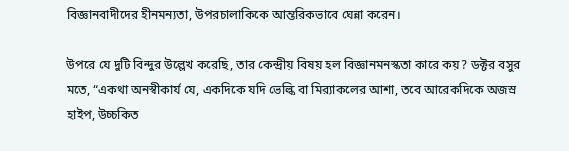বিজ্ঞানবাদীদের হীনমন্যতা, উপরচালাকিকে আন্তরিকভাবে ঘেন্না করেন।

উপরে যে দুটি বিন্দুর উল্লেখ করেছি, তার কেন্দ্রীয় বিষয় হল বিজ্ঞানমনস্কতা কারে কয়? ডক্টর বসুর মতে, “একথা অনস্বীকার্য যে, একদিকে যদি ভেল্কি বা মির‍্যাকলের আশা, তবে আরেকদিকে অজস্র হাইপ, উচ্চকিত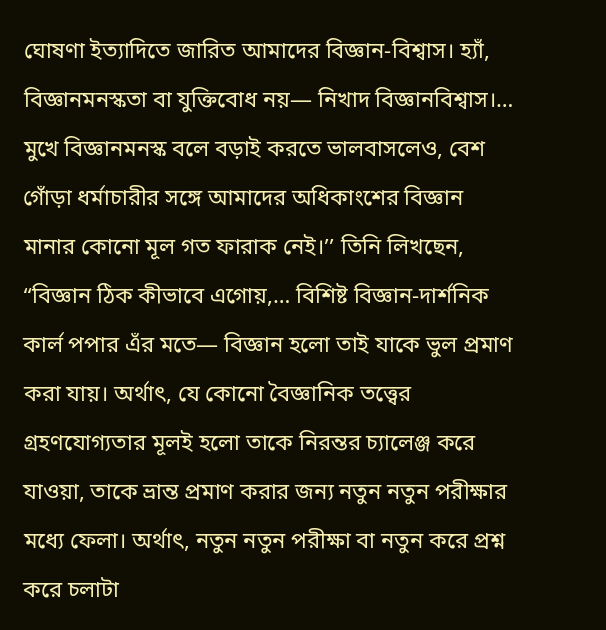ঘোষণা ইত্যাদিতে জারিত আমাদের বিজ্ঞান-বিশ্বাস। হ্যাঁ, বিজ্ঞানমনস্কতা বা যুক্তিবোধ নয়— নিখাদ বিজ্ঞানবিশ্বাস।… মুখে বিজ্ঞানমনস্ক বলে বড়াই করতে ভালবাসলেও, বেশ গোঁড়া ধর্মাচারীর সঙ্গে আমাদের অধিকাংশের বিজ্ঞান মানার কোনো মূল গত ফারাক নেই।’’ তিনি লিখছেন, “বিজ্ঞান ঠিক কীভাবে এগোয়,… বিশিষ্ট বিজ্ঞান-দার্শনিক কার্ল পপার এঁর মতে— বিজ্ঞান হলো তাই যাকে ভুল প্রমাণ করা যায়। অর্থাৎ, যে কোনো বৈজ্ঞানিক তত্ত্বের গ্রহণযোগ্যতার মূলই হলো তাকে নিরন্তর চ্যালেঞ্জ করে যাওয়া, তাকে ভ্রান্ত প্রমাণ করার জন্য নতুন নতুন পরীক্ষার মধ্যে ফেলা। অর্থাৎ, নতুন নতুন পরীক্ষা বা নতুন করে প্রশ্ন করে চলাটা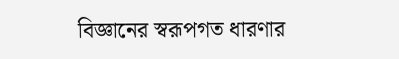বিজ্ঞানের স্বরূপগত ধারণার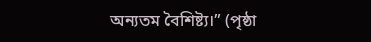অন্যতম বৈশিষ্ট্য।” (পৃষ্ঠা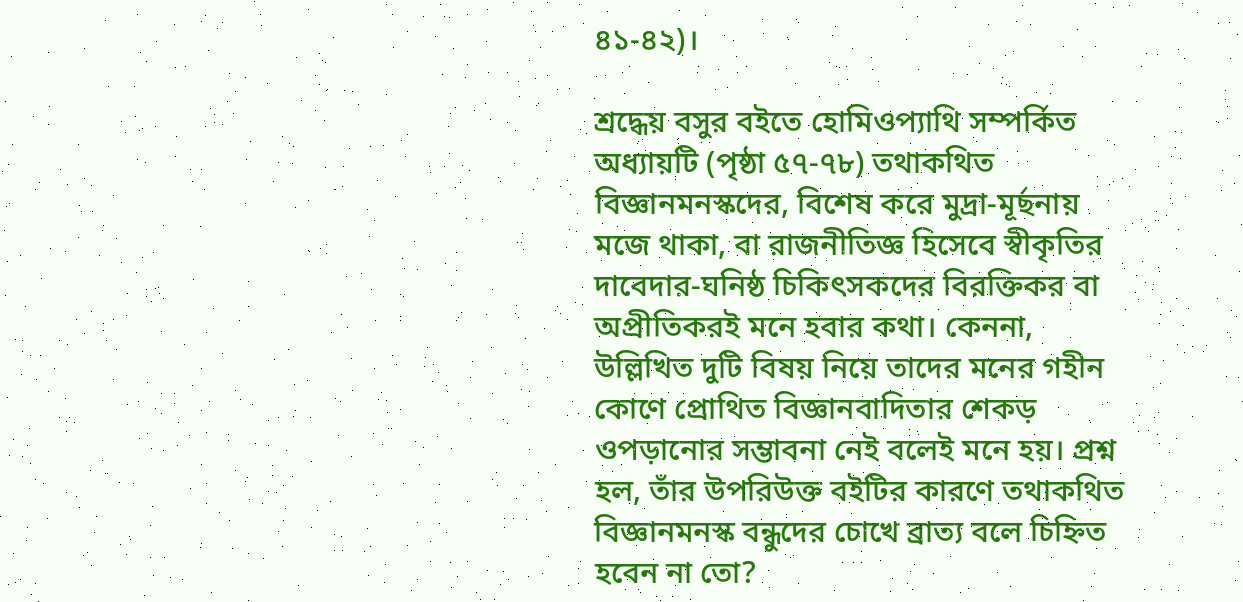৪১-৪২)।

শ্রদ্ধেয় বসুর বইতে হোমিওপ্যাথি সম্পর্কিত অধ্যায়টি (পৃষ্ঠা ৫৭-৭৮) তথাকথিত বিজ্ঞানমনস্কদের, বিশেষ করে মুদ্রা-মূর্ছনায় মজে থাকা, বা রাজনীতিজ্ঞ হিসেবে স্বীকৃতির দাবেদার-ঘনিষ্ঠ চিকিৎসকদের বিরক্তিকর বা অপ্রীতিকরই মনে হবার কথা। কেননা, উল্লিখিত দুটি বিষয় নিয়ে তাদের মনের গহীন কোণে প্রোথিত বিজ্ঞানবাদিতার শেকড় ওপড়ানোর সম্ভাবনা নেই বলেই মনে হয়। প্রশ্ন হল, তাঁর উপরিউক্ত বইটির কারণে তথাকথিত বিজ্ঞানমনস্ক বন্ধুদের চোখে ব্রাত্য বলে চিহ্নিত হবেন না তো?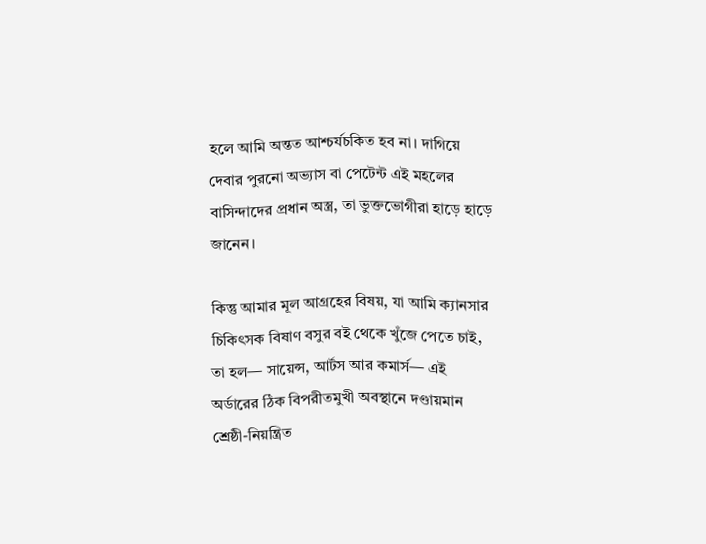হলে আমি অন্তত আশ্চর্যচকিত হব না। দাগিয়ে দেবার পুরনো অভ্যাস বা পেটেন্ট এই মহলের বাসিন্দাদের প্রধান অস্ত্র, তা ভুক্তভোগীরা হাড়ে হাড়ে জানেন।

কিন্তু আমার মূল আগ্রহের বিষয়, যা আমি ক্যানসার চিকিৎসক বিষাণ বসুর বই থেকে খুঁজে পেতে চাই, তা হল— সায়েন্স, আর্টস আর কমার্স— এই অর্ডারের ঠিক বিপরীতমুখী অবস্থানে দণ্ডায়মান শ্রেষ্ঠী-নিয়ন্ত্রিত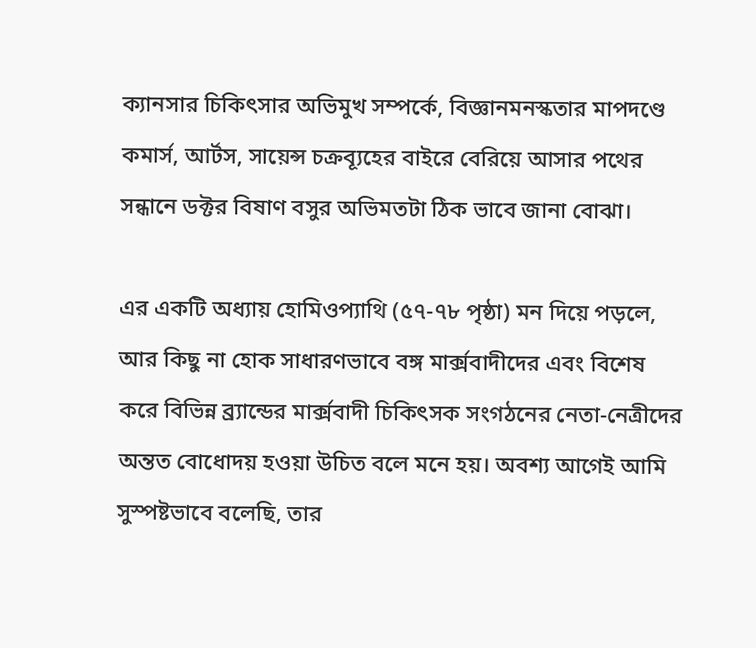ক্যানসার চিকিৎসার অভিমুখ সম্পর্কে, বিজ্ঞানমনস্কতার মাপদণ্ডে কমার্স, আর্টস, সায়েন্স চক্রব্যূহের বাইরে বেরিয়ে আসার পথের সন্ধানে ডক্টর বিষাণ বসুর অভিমতটা ঠিক ভাবে জানা বোঝা।

এর একটি অধ্যায় হোমিওপ্যাথি (৫৭-৭৮ পৃষ্ঠা) মন দিয়ে পড়লে, আর কিছু না হোক সাধারণভাবে বঙ্গ মার্ক্সবাদীদের এবং বিশেষ করে বিভিন্ন ব্র্যান্ডের মার্ক্সবাদী চিকিৎসক সংগঠনের নেতা-নেত্রীদের অন্তত বোধোদয় হওয়া উচিত বলে মনে হয়। অবশ্য আগেই আমি সুস্পষ্টভাবে বলেছি, তার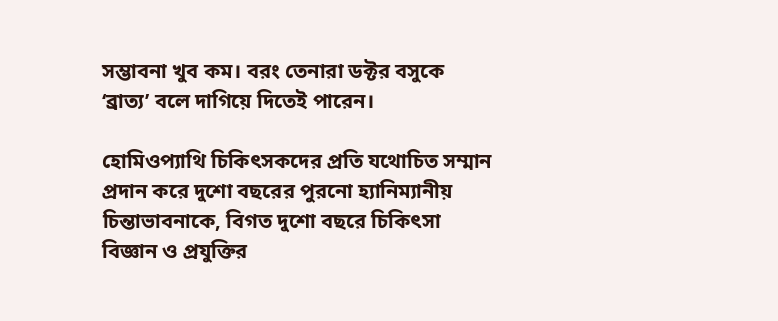সম্ভাবনা খুব কম। বরং তেনারা ডক্টর বসুকে ‘ব্রাত্য’ বলে দাগিয়ে দিতেই পারেন।

হোমিওপ্যাথি চিকিৎসকদের প্রতি যথোচিত সম্মান প্রদান করে দুশো বছরের পুরনো হ্যানিম্যানীয় চিন্তাভাবনাকে, বিগত দুশো বছরে চিকিৎসা বিজ্ঞান ও প্রযুক্তির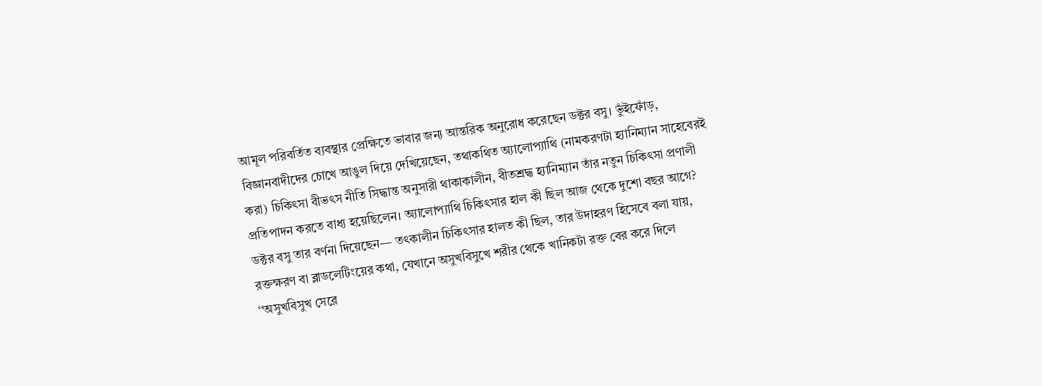আমূল পরিবর্তিত ব্যবস্থার প্রেক্ষিতে ভাবার জন্য আন্তরিক অনুরোধ করেছেন ডক্টর বসু। ভুঁইফোঁড়, বিজ্ঞানবাদীদের চোখে আঙুল দিয়ে দেখিয়েছেন, তথাকথিত অ্যালোপ্যাথি (নামকরণটা হ্যানিম্যান সাহেবেরই করা) চিকিৎসা বীভৎস নীতি সিদ্ধান্ত অনুসারী থাকাকালীন, বীতশ্রদ্ধ হ্যানিম্যান তাঁর নতুন চিকিৎসা প্রণালী প্রতিপাদন করতে বাধ্য হয়েছিলেন। অ্যালোপ্যাথি চিকিৎসার হাল কী ছিল আজ থেকে দুশো বছর আগে? ডক্টর বসু তার বর্ণনা দিয়েছেন— তৎকালীন চিকিৎসার হালত কী ছিল, তার উদাহরণ হিসেবে বলা যায়, রক্তক্ষরণ বা ব্লাডলেটিংয়ের কথা, যেখানে অসুখবিসুখে শরীর থেকে খানিকটা রক্ত বের করে দিলে ‘‘অসুখবিসুখ সেরে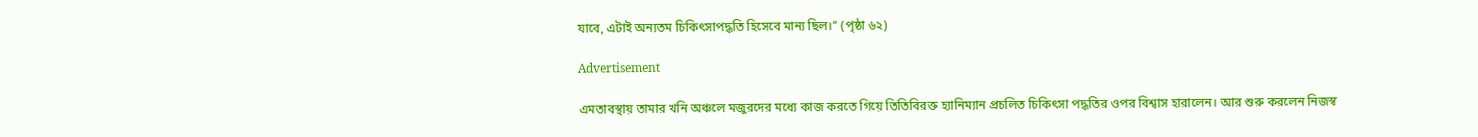যাবে, এটাই অন্যতম চিকিৎসাপদ্ধতি হিসেবে মান্য ছিল।’’ (পৃষ্ঠা ৬২)

Advertisement

এমতাবস্থায় তামার খনি অঞ্চলে মজুরদের মধ্যে কাজ করতে গিয়ে তিতিবিরক্ত হ্যানিম্যান প্রচলিত চিকিৎসা পদ্ধতির ওপর বিশ্বাস হারালেন। আর শুরু করলেন নিজস্ব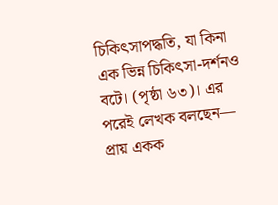চিকিৎসাপদ্ধতি, যা কিনা এক ভিন্ন চিকিৎসা-দর্শনও বটে। (পৃষ্ঠা ৬৩)। এর পরেই লেখক বলছেন— প্রায় একক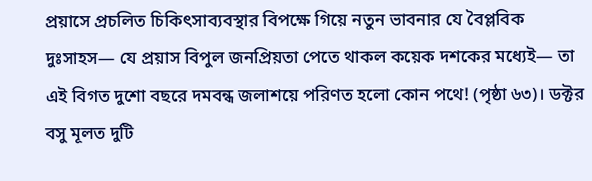প্রয়াসে প্রচলিত চিকিৎসাব্যবস্থার বিপক্ষে গিয়ে নতুন ভাবনার যে বৈপ্লবিক দুঃসাহস— যে প্রয়াস বিপুল জনপ্রিয়তা পেতে থাকল কয়েক দশকের মধ্যেই— তা এই বিগত দুশো বছরে দমবন্ধ জলাশয়ে পরিণত হলো কোন পথে! (পৃষ্ঠা ৬৩)। ডক্টর বসু মূলত দুটি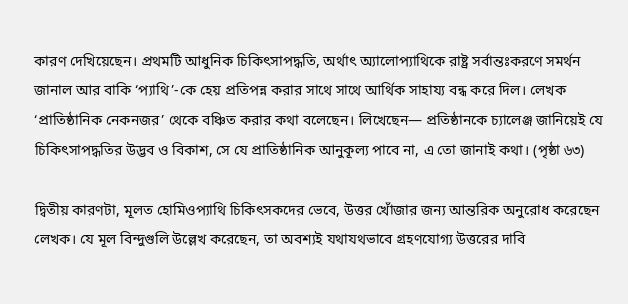কারণ দেখিয়েছেন। প্রথমটি আধুনিক চিকিৎসাপদ্ধতি, অর্থাৎ অ্যালোপ্যাথিকে রাষ্ট্র সর্বান্তঃকরণে সমর্থন জানাল আর বাকি ‘প্যাথি’-কে হেয় প্রতিপন্ন করার সাথে সাথে আর্থিক সাহায্য বন্ধ করে দিল। লেখক ‘প্রাতিষ্ঠানিক নেকনজর’ থেকে বঞ্চিত করার কথা বলেছেন। লিখেছেন— প্রতিষ্ঠানকে চ্যালেঞ্জ জানিয়েই যে চিকিৎসাপদ্ধতির উদ্ভব ও বিকাশ, সে যে প্রাতিষ্ঠানিক আনুকূল্য পাবে না, এ তো জানাই কথা। (পৃষ্ঠা ৬৩)

দ্বিতীয় কারণটা, মূলত হোমিওপ্যাথি চিকিৎসকদের ভেবে, উত্তর খোঁজার জন্য আন্তরিক অনুরোধ করেছেন লেখক। যে মূল বিন্দুগুলি উল্লেখ করেছেন, তা অবশ্যই যথাযথভাবে গ্রহণযোগ্য উত্তরের দাবি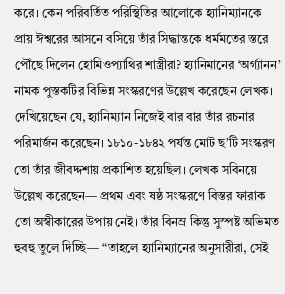করে। কেন পরিবর্তিত পরিস্থিতির আলোকে হ্যানিম্যানকে প্রায় ঈশ্বরের আসনে বসিয়ে তাঁর সিদ্ধান্তকে ধর্মমতের স্তরে পৌঁছে দিলেন হোমিওপ্যাথির শাস্ত্রীরা? হ্যানিমানের ‘অর্গ্যানন’ নামক পুস্তকটির বিভিন্ন সংস্করণের উল্লেখ করেছেন লেখক। দেখিয়েছেন যে, হ্যানিম্যান নিজেই বার বার তাঁর রচনার পরিমার্জন করেছেন। ১৮১০-১৮৪২ পর্যন্ত মোট ছ’টি সংস্করণ তো তাঁর জীবদ্দশায় প্রকাশিত হয়েছিল। লেখক সবিনয়ে উল্লেখ করেছেন— প্রথম এবং ষষ্ঠ সংস্করণে বিস্তর ফারাক তো অস্বীকারের উপায় নেই। তাঁর বিনম্র কিন্তু সুস্পষ্ট অভিমত হুবহু তুলে দিচ্ছি— “তাহলে হ্যানিম্যানের অনুসারীরা, সেই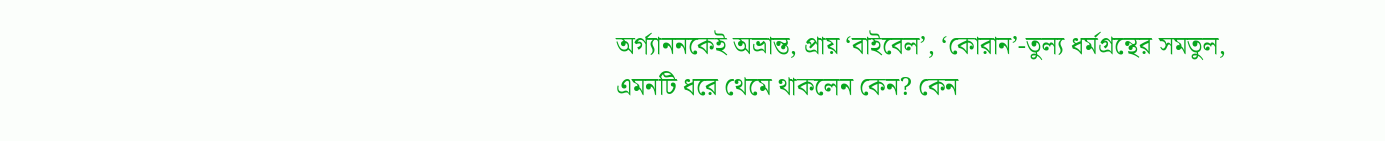অর্গ্যাননকেই অভ্রান্ত, প্রায় ‘বাইবেল’, ‘কোরান’-তুল্য ধর্মগ্রন্থের সমতুল, এমনটি ধরে থেমে থাকলেন কেন? কেন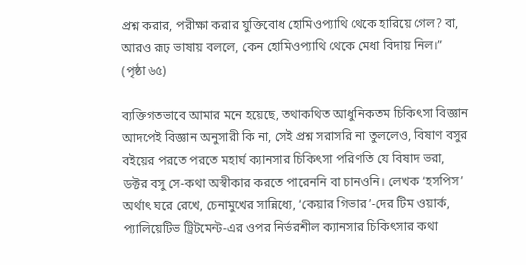প্রশ্ন করার, পরীক্ষা করার যুক্তিবোধ হোমিওপ্যাথি থেকে হারিয়ে গেল? বা, আরও রূঢ় ভাষায় বললে, কেন হোমিওপ্যাথি থেকে মেধা বিদায় নিল।” (পৃষ্ঠা ৬৫)

ব্যক্তিগতভাবে আমার মনে হয়েছে, তথাকথিত আধুনিকতম চিকিৎসা বিজ্ঞান আদপেই বিজ্ঞান অনুসারী কি না, সেই প্রশ্ন সরাসরি না তুললেও, বিষাণ বসুর বইয়ের পরতে পরতে মহার্ঘ ক্যানসার চিকিৎসা পরিণতি যে বিষাদ ভরা, ডক্টর বসু সে-কথা অস্বীকার করতে পারেননি বা চানওনি। লেখক ‘হসপিস’ অর্থাৎ ঘরে রেখে, চেনামুখের সান্নিধ্যে, ‘কেয়ার গিভার’-দের টিম ওয়ার্ক, প্যালিয়েটিভ ট্রিটমেন্ট-এর ওপর নির্ভরশীল ক্যানসার চিকিৎসার কথা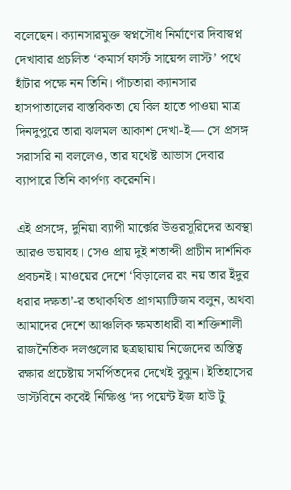বলেছেন। ক্যানসারমুক্ত স্বপ্নসৌধ নির্মাণের দিবাস্বপ্ন দেখাবার প্রচলিত ‘কমার্স ফার্স্ট সায়েন্স লাস্ট’ পথে হাঁটার পক্ষে নন তিনি। পাঁচতারা ক্যানসার হাসপাতালের বাস্তবিকতা যে বিল হাতে পাওয়া মাত্র দিনদুপুরে তারা ঝলমল আকাশ দেখা-ই— সে প্রসঙ্গ সরাসরি না বললেও, তার যথেষ্ট আভাস দেবার ব্যাপারে তিনি কার্পণ্য করেননি।

এই প্রসঙ্গে, দুনিয়া ব্যাপী মার্ক্সের উত্তরসূরিদের অবস্থা আরও ভয়াবহ। সেও প্রায় দুই শতাব্দী প্রাচীন দার্শনিক প্রবচনই। মাওয়ের দেশে ‘বিড়ালের রং নয় তার ইঁদুর ধরার দক্ষতা’-র তথাকথিত প্রাগম্যাটিজম বলুন, অথবা আমাদের দেশে আঞ্চলিক ক্ষমতাধারী বা শক্তিশালী রাজনৈতিক দলগুলোর ছত্রছায়ায় নিজেদের অস্তিত্ব রক্ষার প্রচেষ্টায় সমর্পিতদের দেখেই বুঝুন। ইতিহাসের ডাস্টবিনে কবেই নিক্ষিপ্ত ‘দ্য পয়েন্ট ইজ হাউ টু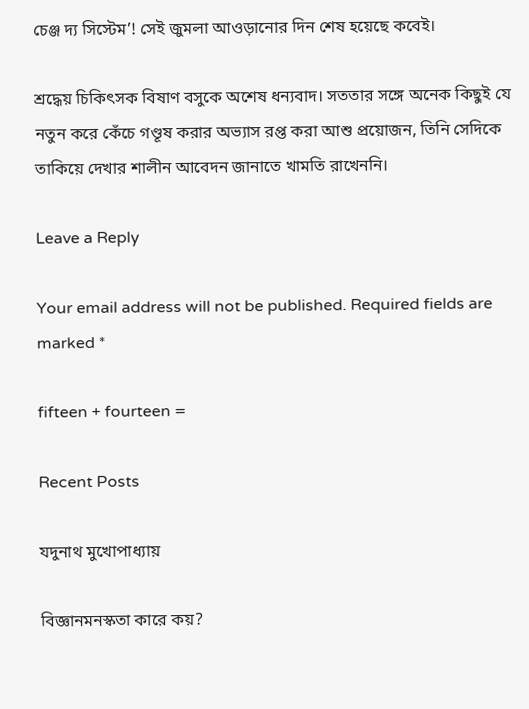চেঞ্জ দ্য সিস্টেম’! সেই জুমলা আওড়ানোর দিন শেষ হয়েছে কবেই।

শ্রদ্ধেয় চিকিৎসক বিষাণ বসুকে অশেষ ধন্যবাদ। সততার সঙ্গে অনেক কিছুই যে নতুন করে কেঁচে গণ্ডূষ করার অভ্যাস রপ্ত করা আশু প্রয়োজন, তিনি সেদিকে তাকিয়ে দেখার শালীন আবেদন জানাতে খামতি রাখেননি।

Leave a Reply

Your email address will not be published. Required fields are marked *

fifteen + fourteen =

Recent Posts

যদুনাথ মুখোপাধ্যায়

বিজ্ঞানমনস্কতা কারে কয়?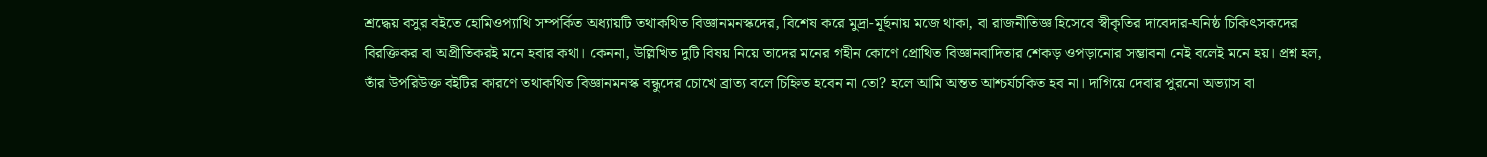শ্রদ্ধেয় বসুর বইতে হোমিওপ্যাথি সম্পর্কিত অধ্যায়টি তথাকথিত বিজ্ঞানমনস্কদের, বিশেষ করে মুদ্রা-মূর্ছনায় মজে থাকা, বা রাজনীতিজ্ঞ হিসেবে স্বীকৃতির দাবেদার-ঘনিষ্ঠ চিকিৎসকদের বিরক্তিকর বা অপ্রীতিকরই মনে হবার কথা। কেননা, উল্লিখিত দুটি বিষয় নিয়ে তাদের মনের গহীন কোণে প্রোথিত বিজ্ঞানবাদিতার শেকড় ওপড়ানোর সম্ভাবনা নেই বলেই মনে হয়। প্রশ্ন হল, তাঁর উপরিউক্ত বইটির কারণে তথাকথিত বিজ্ঞানমনস্ক বন্ধুদের চোখে ব্রাত্য বলে চিহ্নিত হবেন না তো? হলে আমি অন্তত আশ্চর্যচকিত হব না। দাগিয়ে দেবার পুরনো অভ্যাস বা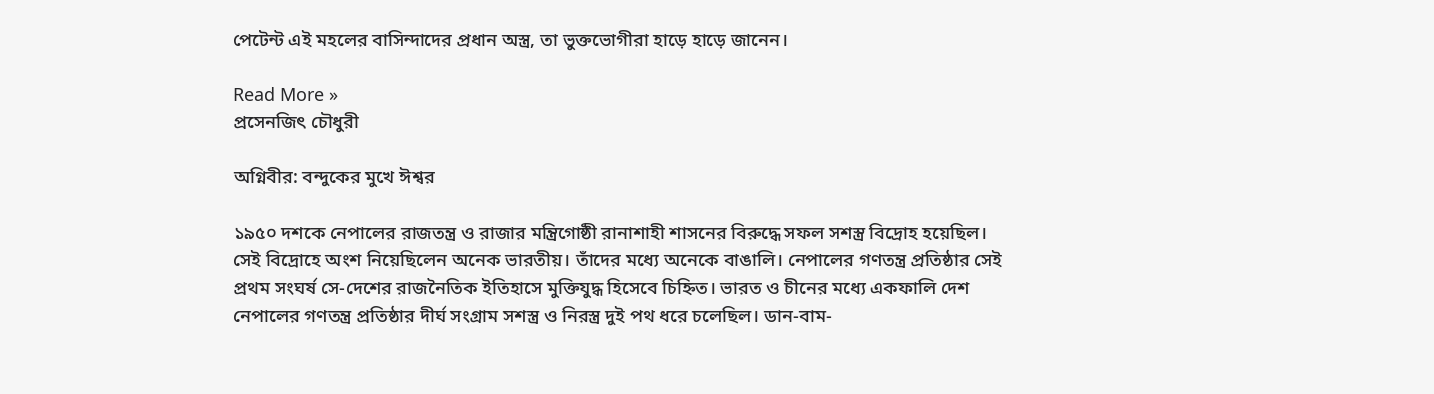পেটেন্ট এই মহলের বাসিন্দাদের প্রধান অস্ত্র, তা ভুক্তভোগীরা হাড়ে হাড়ে জানেন।

Read More »
প্রসেনজিৎ চৌধুরী

অগ্নিবীর: বন্দুকের মুখে ঈশ্বর

১৯৫০ দশকে নেপালের রাজতন্ত্র ও রাজার মন্ত্রিগোষ্ঠী রানাশাহী শাসনের বিরুদ্ধে সফল সশস্ত্র বিদ্রোহ হয়েছিল। সেই বিদ্রোহে অংশ নিয়েছিলেন অনেক ভারতীয়। তাঁদের মধ্যে অনেকে বাঙালি। নেপালের গণতন্ত্র প্রতিষ্ঠার সেই প্রথম সংঘর্ষ সে-দেশের রাজনৈতিক ইতিহাসে মুক্তিযুদ্ধ হিসেবে চিহ্নিত। ভারত ও চীনের মধ্যে একফালি দেশ নেপালের গণতন্ত্র প্রতিষ্ঠার দীর্ঘ সংগ্রাম সশস্ত্র ও নিরস্ত্র দুই পথ ধরে চলেছিল। ডান-বাম-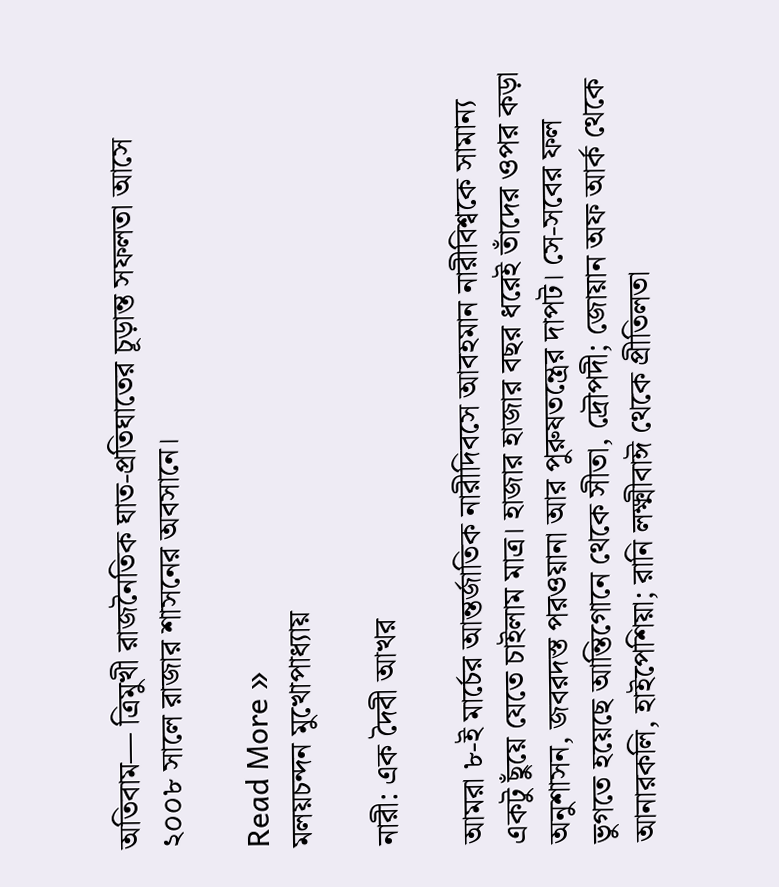অতিবাম— ত্রিমুখী রাজনৈতিক ঘাত-প্রতিঘাতের চূড়ান্ত সফলতা আসে ২০০৮ সালে রাজার শাসনের অবসানে।

Read More »
মলয়চন্দন মুখোপাধ্যায়

নারী: এক দৈবী আখর

আমরা ৮-ই মার্চের আন্তর্জাতিক নারীদিবসে আবহমান নারীবিশ্বকে সামান্য একটু ছুঁয়ে যেতে চাইলাম মাত্র। হাজার হাজার বছর ধরেই তাঁদের ওপর কড়া অনুশাসন, জবরদস্ত পরওয়ানা আর পুরুষতন্ত্রের দাপট। সে-সবের ফল ভুগতে হয়েছে আন্তিগোনে থেকে সীতা, দ্রৌপদী; জোয়ান অফ আর্ক থেকে আনারকলি, হাইপেশিয়া; রানি লক্ষ্মীবাঈ থেকে প্রীতিলতা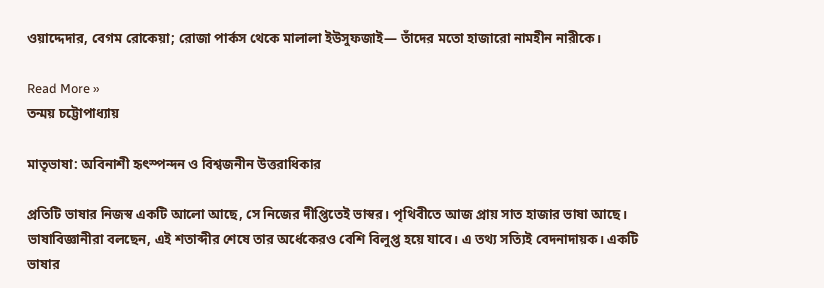ওয়াদ্দেদার, বেগম রোকেয়া; রোজা পার্কস থেকে মালালা ইউসুফজাই— তাঁদের মতো হাজারো নামহীন নারীকে।

Read More »
তন্ময় চট্টোপাধ্যায়

মাতৃভাষা: অবিনাশী হৃৎস্পন্দন ও বিশ্বজনীন উত্তরাধিকার

প্রতিটি ভাষার নিজস্ব একটি আলো আছে, সে নিজের দীপ্তিতেই ভাস্বর। পৃথিবীতে আজ প্রায় সাত হাজার ভাষা আছে। ভাষাবিজ্ঞানীরা বলছেন, এই শতাব্দীর শেষে তার অর্ধেকেরও বেশি বিলুপ্ত হয়ে যাবে। এ তথ্য সত্যিই বেদনাদায়ক। একটি ভাষার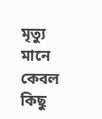মৃত্যু মানে কেবল কিছু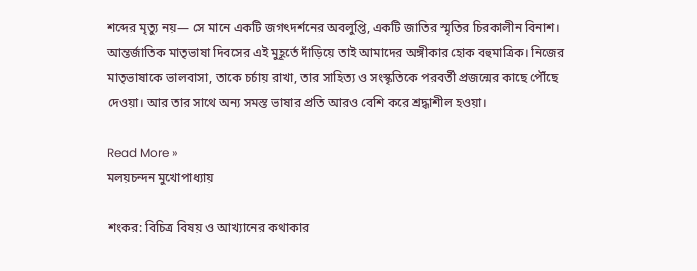শব্দের মৃত্যু নয়— সে মানে একটি জগৎদর্শনের অবলুপ্তি, একটি জাতির স্মৃতির চিরকালীন বিনাশ। আন্তর্জাতিক মাতৃভাষা দিবসের এই মুহূর্তে দাঁড়িয়ে তাই আমাদের অঙ্গীকার হোক বহুমাত্রিক। নিজের মাতৃভাষাকে ভালবাসা, তাকে চর্চায় রাখা, তার সাহিত্য ও সংস্কৃতিকে পরবর্তী প্রজন্মের কাছে পৌঁছে দেওয়া। আর তার সাথে অন্য সমস্ত ভাষার প্রতি আরও বেশি করে শ্রদ্ধাশীল হওয়া।

Read More »
মলয়চন্দন মুখোপাধ্যায়

শংকর: বিচিত্র বিষয় ও আখ্যানের কথাকার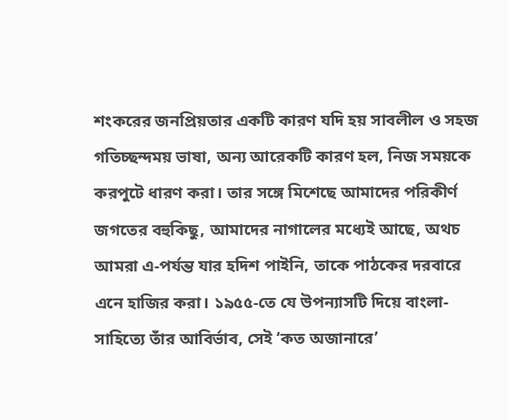শংকরের জনপ্রিয়তার একটি কারণ যদি হয় সাবলীল ও সহজ গতিচ্ছন্দময় ভাষা, অন্য আরেকটি কারণ হল, নিজ সময়কে করপুটে ধারণ করা। তার সঙ্গে মিশেছে আমাদের পরিকীর্ণ জগতের বহুকিছু, আমাদের নাগালের মধ্যেই আছে, অথচ আমরা এ-পর্যন্ত যার হদিশ পাইনি, তাকে পাঠকের দরবারে এনে হাজির করা। ১৯৫৫-তে যে উপন্যাসটি দিয়ে বাংলা-সাহিত্যে তাঁর আবির্ভাব, সেই ‘কত অজানারে’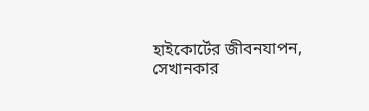হাইকোর্টের জীবনযাপন, সেখানকার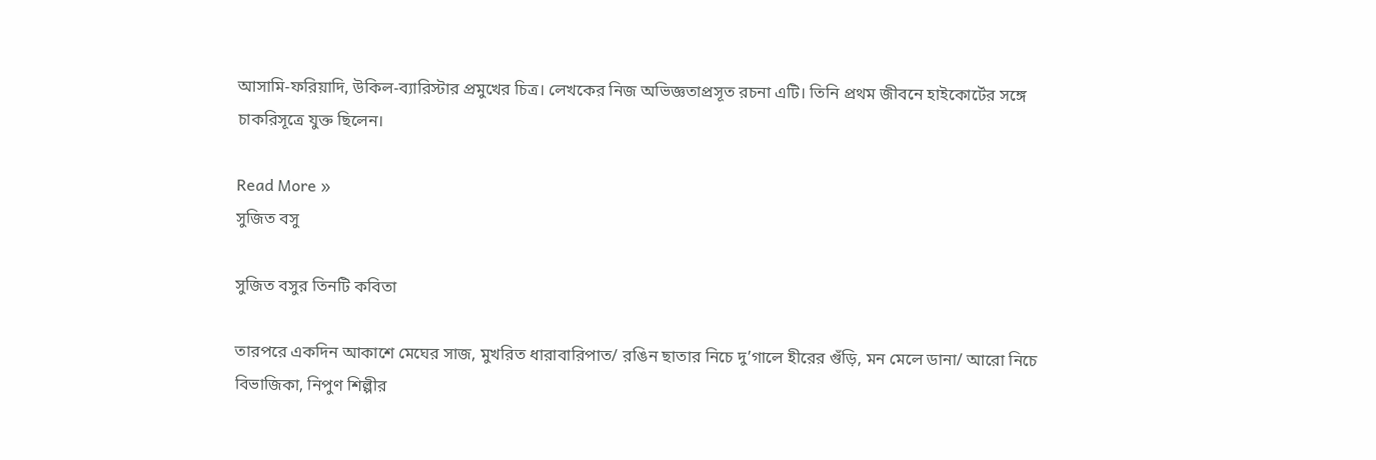আসামি-ফরিয়াদি, উকিল-ব্যারিস্টার প্রমুখের চিত্র। লেখকের নিজ অভিজ্ঞতাপ্রসূত রচনা এটি। তিনি প্রথম জীবনে হাইকোর্টের সঙ্গে চাকরিসূত্রে যুক্ত ছিলেন।

Read More »
সুজিত বসু

সুজিত বসুর তিনটি কবিতা

তারপরে একদিন আকাশে মেঘের সাজ, মুখরিত ধারাবারিপাত/ রঙিন ছাতার নিচে দু’গালে হীরের গুঁড়ি, মন মেলে ডানা/ আরো নিচে বিভাজিকা, নিপুণ শিল্পীর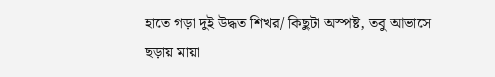হাতে গড়া দুই উদ্ধত শিখর/ কিছুটা অস্পষ্ট, তবু আভাসে ছড়ায় মায়া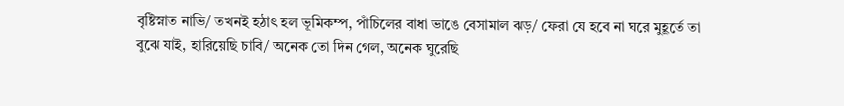বৃষ্টিস্নাত নাভি/ তখনই হঠাৎ হল ভূমিকম্প, পাঁচিলের বাধা ভাঙে বেসামাল ঝড়/ ফেরা যে হবে না ঘরে মুহূর্তে তা বুঝে যাই, হারিয়েছি চাবি/ অনেক তো দিন গেল, অনেক ঘুরেছি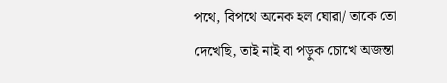পথে, বিপথে অনেক হল ঘোরা/ তাকে তো দেখেছি, তাই নাই বা পড়ুক চোখে অজন্তা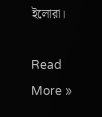ইলোরা।

Read More »